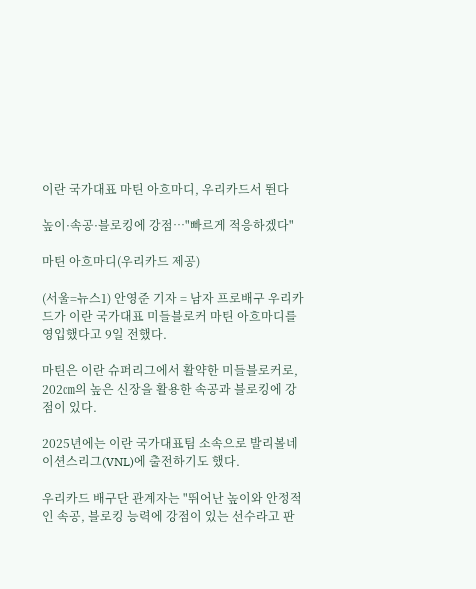이란 국가대표 마틴 아흐마디, 우리카드서 뛴다

높이·속공·블로킹에 강점…"빠르게 적응하겠다"

마틴 아흐마디(우리카드 제공)

(서울=뉴스1) 안영준 기자 = 남자 프로배구 우리카드가 이란 국가대표 미들블로커 마틴 아흐마디를 영입했다고 9일 전했다.

마틴은 이란 슈퍼리그에서 활약한 미들블로커로, 202㎝의 높은 신장을 활용한 속공과 블로킹에 강점이 있다.

2025년에는 이란 국가대표팀 소속으로 발리볼네이션스리그(VNL)에 출전하기도 했다.

우리카드 배구단 관계자는 "뛰어난 높이와 안정적인 속공, 블로킹 능력에 강점이 있는 선수라고 판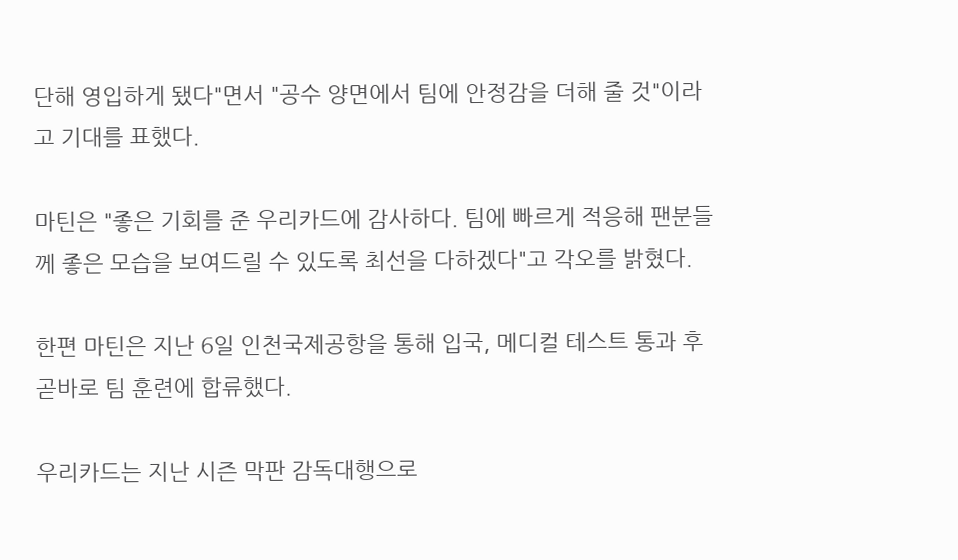단해 영입하게 됐다"면서 "공수 양면에서 팀에 안정감을 더해 줄 것"이라고 기대를 표했다.

마틴은 "좋은 기회를 준 우리카드에 감사하다. 팀에 빠르게 적응해 팬분들께 좋은 모습을 보여드릴 수 있도록 최선을 다하겠다"고 각오를 밝혔다.

한편 마틴은 지난 6일 인천국제공항을 통해 입국, 메디컬 테스트 통과 후 곧바로 팀 훈련에 합류했다.

우리카드는 지난 시즌 막판 감독대행으로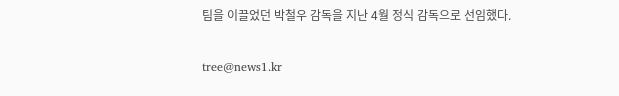팀을 이끌었던 박철우 감독을 지난 4월 정식 감독으로 선임했다.

tree@news1.kr